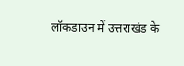लॉकडाउन में उत्तराखंड के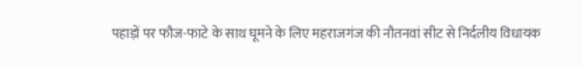पहाड़ों पर फौज-फाटे के साथ घूमने के लिए महराजगंज की नौतनवां सीट से निर्दलीय विधायक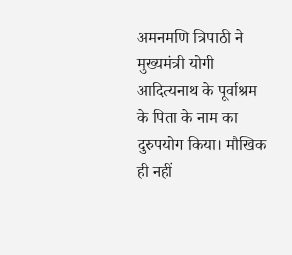अमनमणि त्रिपाठी ने मुख्यमंत्री योगी आदित्यनाथ के पूर्वाश्रम के पिता के नाम का दुरुपयोग किया। मौखिक ही नहीं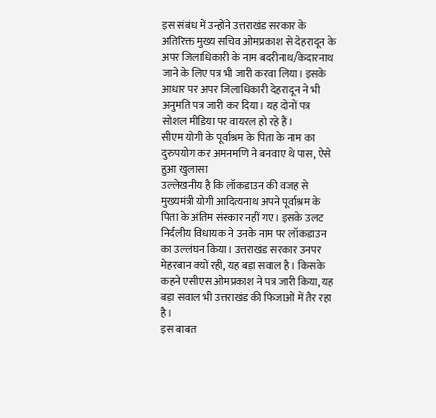इस संबंध में उन्होंने उत्तराखंड सरकार के अतिरिक्त मुख्य सचिव ओमप्रकाश से देहरादून के अपर जिलाधिकारी के नाम बदरीनाथ/केदारनाथ जाने के लिए पत्र भी जारी करवा लिया। इसके आधार पर अपर जिलाधिकारी देहरादून ने भी अनुमति पत्र जारी कर दिया। यह दोनों पत्र सोशल मीडिया पर वायरल हो रहे हैं।
सीएम योगी के पूर्वाश्रम के पिता के नाम का दुरुपयोग कर अमनमणि ने बनवाए थे पास, ऐसे हुआ खुलासा
उल्लेखनीय है कि लॉकडाउन की वजह से मुख्यमंत्री योगी आदित्यनाथ अपने पूर्वाश्रम के पिता के अंतिम संस्कार नहीं गए। इसके उलट निर्दलीय विधायक ने उनके नाम पर लॉकडाउन का उल्लंघन किया। उत्तराखंड सरकार उनपर मेहरबान क्यों रही, यह बड़ा सवाल है। किसके कहने एसीएस ओमप्रकाश ने पत्र जारी किया, यह बड़ा सवाल भी उत्तराखंड की फिजाओं में तैर रहा है।
इस बाबत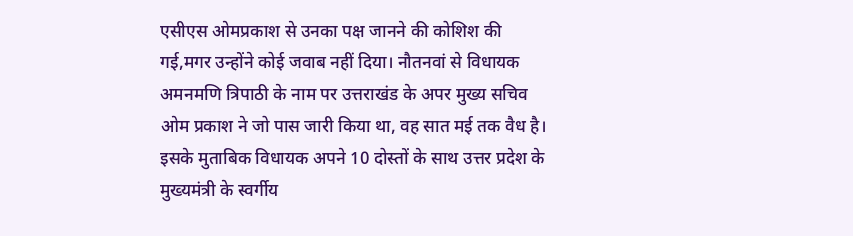एसीएस ओमप्रकाश से उनका पक्ष जानने की कोशिश की गई,मगर उन्होंने कोई जवाब नहीं दिया। नौतनवां से विधायक अमनमणि त्रिपाठी के नाम पर उत्तराखंड के अपर मुख्य सचिव ओम प्रकाश ने जो पास जारी किया था, वह सात मई तक वैध है। इसके मुताबिक विधायक अपने 10 दोस्तों के साथ उत्तर प्रदेश के मुख्यमंत्री के स्वर्गीय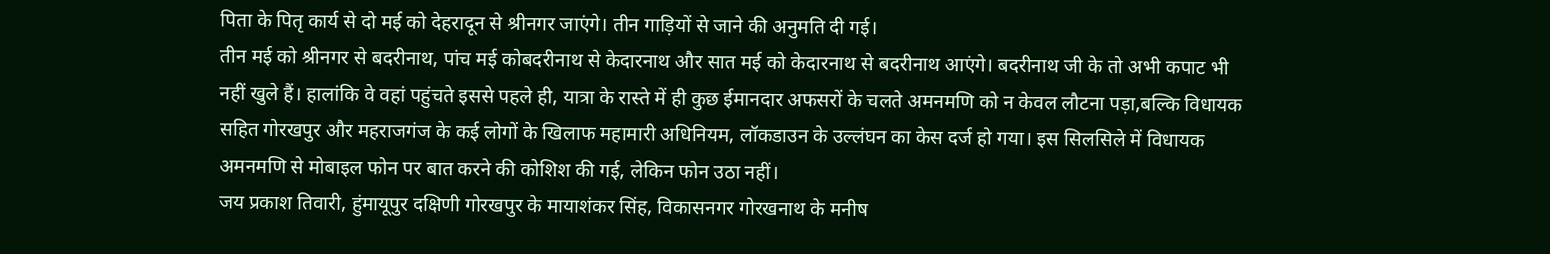पिता के पितृ कार्य से दो मई को देहरादून से श्रीनगर जाएंगे। तीन गाड़ियों से जाने की अनुमति दी गई।
तीन मई को श्रीनगर से बदरीनाथ, पांच मई कोबदरीनाथ से केदारनाथ और सात मई को केदारनाथ से बदरीनाथ आएंगे। बदरीनाथ जी के तो अभी कपाट भी नहीं खुले हैं। हालांकि वे वहां पहुंचते इससे पहले ही, यात्रा के रास्ते में ही कुछ ईमानदार अफसरों के चलते अमनमणि को न केवल लौटना पड़ा,बल्कि विधायक सहित गोरखपुर और महराजगंज के कई लोगों के खिलाफ महामारी अधिनियम, लॉकडाउन के उल्लंघन का केस दर्ज हो गया। इस सिलसिले में विधायक अमनमणि से मोबाइल फोन पर बात करने की कोशिश की गई, लेकिन फोन उठा नहीं।
जय प्रकाश तिवारी, हुंमायूपुर दक्षिणी गोरखपुर के मायाशंकर सिंह, विकासनगर गोरखनाथ के मनीष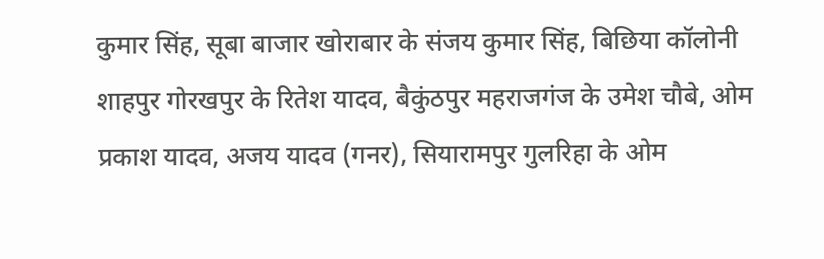कुमार सिंह, सूबा बाजार खोराबार के संजय कुमार सिंह, बिछिया कॉलोनी शाहपुर गोरखपुर के रितेश यादव, बैकुंठपुर महराजगंज के उमेश चौबे, ओम प्रकाश यादव, अजय यादव (गनर), सियारामपुर गुलरिहा के ओम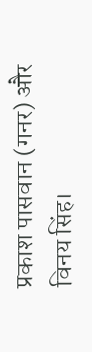प्रकाश पासवान (गनर) और विनय सिंह।